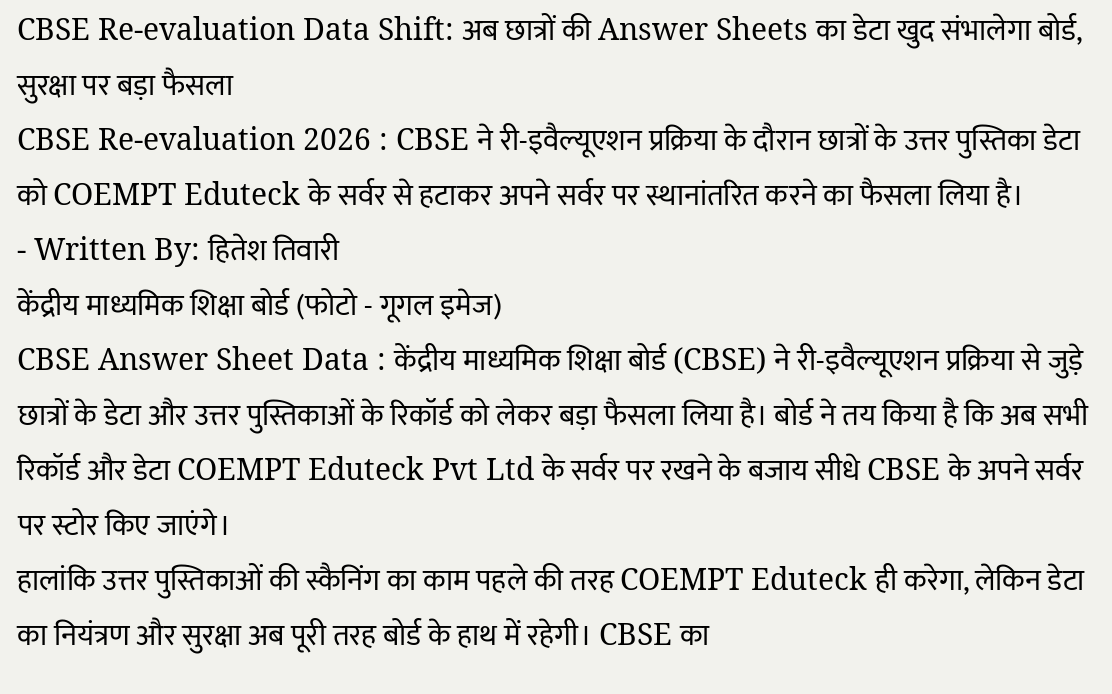CBSE Re-evaluation Data Shift: अब छात्रों की Answer Sheets का डेटा खुद संभालेगा बोर्ड, सुरक्षा पर बड़ा फैसला
CBSE Re-evaluation 2026 : CBSE ने री-इवैल्यूएशन प्रक्रिया के दौरान छात्रों के उत्तर पुस्तिका डेटा को COEMPT Eduteck के सर्वर से हटाकर अपने सर्वर पर स्थानांतरित करने का फैसला लिया है।
- Written By: हितेश तिवारी
केंद्रीय माध्यमिक शिक्षा बोर्ड (फोटो - गूगल इमेज)
CBSE Answer Sheet Data : केंद्रीय माध्यमिक शिक्षा बोर्ड (CBSE) ने री-इवैल्यूएशन प्रक्रिया से जुड़े छात्रों के डेटा और उत्तर पुस्तिकाओं के रिकॉर्ड को लेकर बड़ा फैसला लिया है। बोर्ड ने तय किया है कि अब सभी रिकॉर्ड और डेटा COEMPT Eduteck Pvt Ltd के सर्वर पर रखने के बजाय सीधे CBSE के अपने सर्वर पर स्टोर किए जाएंगे।
हालांकि उत्तर पुस्तिकाओं की स्कैनिंग का काम पहले की तरह COEMPT Eduteck ही करेगा, लेकिन डेटा का नियंत्रण और सुरक्षा अब पूरी तरह बोर्ड के हाथ में रहेगी। CBSE का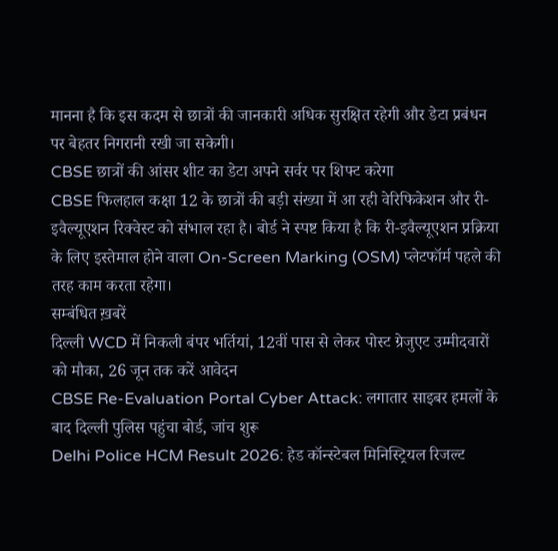मानना है कि इस कदम से छात्रों की जानकारी अधिक सुरक्षित रहेगी और डेटा प्रबंधन पर बेहतर निगरानी रखी जा सकेगी।
CBSE छात्रों की आंसर शीट का डेटा अपने सर्वर पर शिफ्ट करेगा
CBSE फिलहाल कक्षा 12 के छात्रों की बड़ी संख्या में आ रही वेरिफिकेशन और री-इवैल्यूएशन रिक्वेस्ट को संभाल रहा है। बोर्ड ने स्पष्ट किया है कि री-इवैल्यूएशन प्रक्रिया के लिए इस्तेमाल होने वाला On-Screen Marking (OSM) प्लेटफॉर्म पहले की तरह काम करता रहेगा।
सम्बंधित ख़बरें
दिल्ली WCD में निकली बंपर भर्तियां, 12वीं पास से लेकर पोस्ट ग्रेजुएट उम्मीदवारों को मौका, 26 जून तक करें आवेदन
CBSE Re-Evaluation Portal Cyber Attack: लगातार साइबर हमलों के बाद दिल्ली पुलिस पहुंचा बोर्ड, जांच शुरू
Delhi Police HCM Result 2026: हेड कॉन्स्टेबल मिनिस्ट्रियल रिजल्ट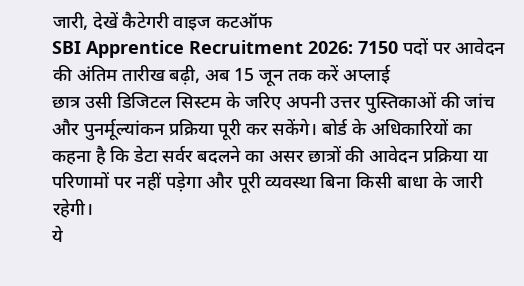जारी, देखें कैटेगरी वाइज कटऑफ
SBI Apprentice Recruitment 2026: 7150 पदों पर आवेदन की अंतिम तारीख बढ़ी, अब 15 जून तक करें अप्लाई
छात्र उसी डिजिटल सिस्टम के जरिए अपनी उत्तर पुस्तिकाओं की जांच और पुनर्मूल्यांकन प्रक्रिया पूरी कर सकेंगे। बोर्ड के अधिकारियों का कहना है कि डेटा सर्वर बदलने का असर छात्रों की आवेदन प्रक्रिया या परिणामों पर नहीं पड़ेगा और पूरी व्यवस्था बिना किसी बाधा के जारी रहेगी।
ये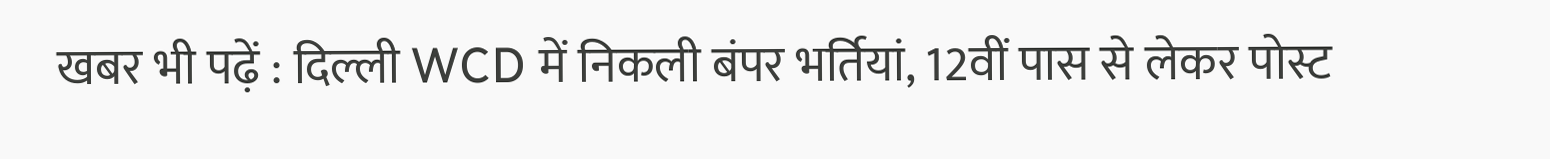खबर भी पढ़ें : दिल्ली WCD में निकली बंपर भर्तियां, 12वीं पास से लेकर पोस्ट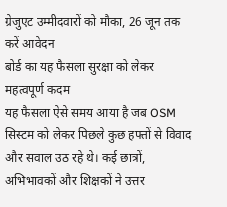ग्रेजुएट उम्मीदवारों को मौका, 26 जून तक करें आवेदन
बोर्ड का यह फैसला सुरक्षा को लेकर महत्वपूर्ण कदम
यह फैसला ऐसे समय आया है जब OSM सिस्टम को लेकर पिछले कुछ हफ्तों से विवाद और सवाल उठ रहे थे। कई छात्रों, अभिभावकों और शिक्षकों ने उत्तर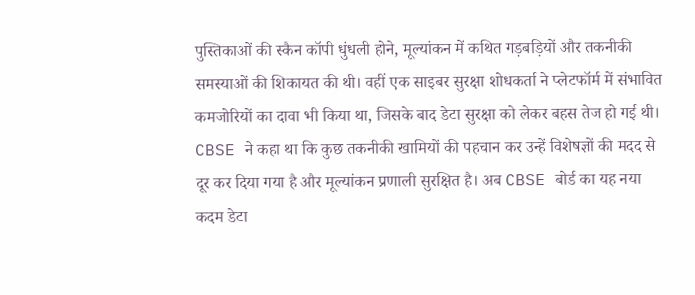पुस्तिकाओं की स्कैन कॉपी धुंधली होने, मूल्यांकन में कथित गड़बड़ियों और तकनीकी समस्याओं की शिकायत की थी। वहीं एक साइबर सुरक्षा शोधकर्ता ने प्लेटफॉर्म में संभावित कमजोरियों का दावा भी किया था, जिसके बाद डेटा सुरक्षा को लेकर बहस तेज हो गई थी।
CBSE ने कहा था कि कुछ तकनीकी खामियों की पहचान कर उन्हें विशेषज्ञों की मदद से दूर कर दिया गया है और मूल्यांकन प्रणाली सुरक्षित है। अब CBSE बोर्ड का यह नया कदम डेटा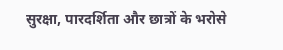सुरक्षा, पारदर्शिता और छात्रों के भरोसे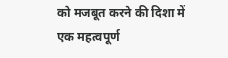को मजबूत करने की दिशा में एक महत्वपूर्ण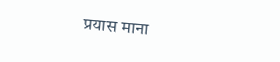प्रयास माना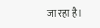जा रहा है।